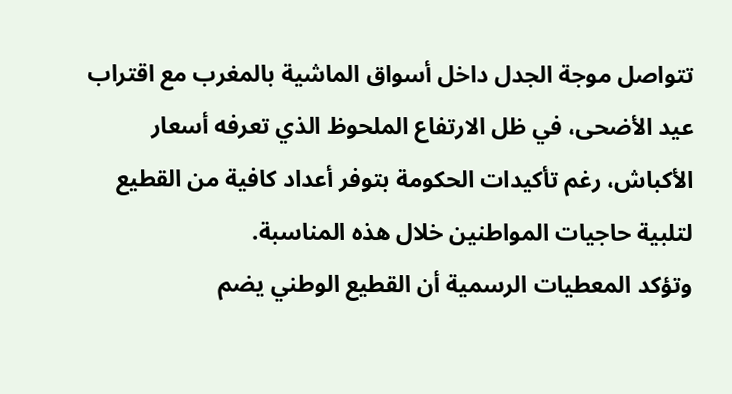تتواصل موجة الجدل داخل أسواق الماشية بالمغرب مع اقتراب عيد الأضحى، في ظل الارتفاع الملحوظ الذي تعرفه أسعار الأكباش، رغم تأكيدات الحكومة بتوفر أعداد كافية من القطيع لتلبية حاجيات المواطنين خلال هذه المناسبة.
وتؤكد المعطيات الرسمية أن القطيع الوطني يضم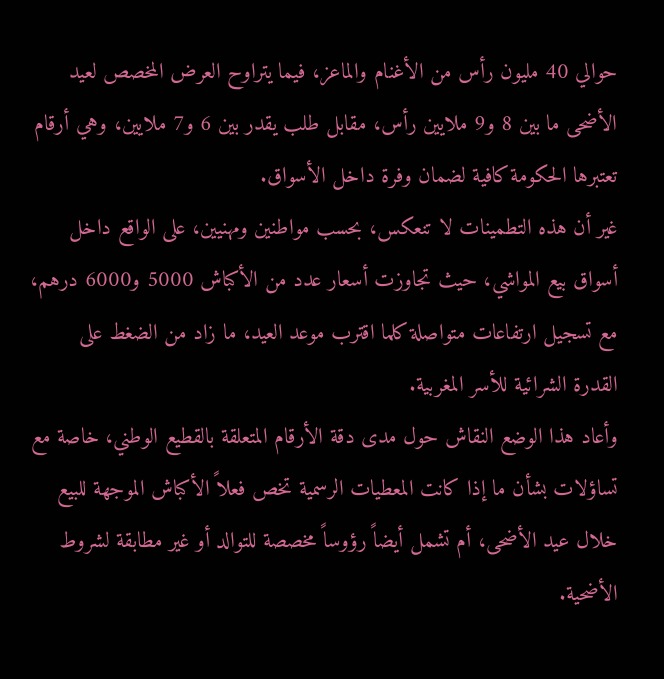حوالي 40 مليون رأس من الأغنام والماعز، فيما يتراوح العرض المخصص لعيد الأضحى ما بين 8 و9 ملايين رأس، مقابل طلب يقدر بين 6 و7 ملايين، وهي أرقام تعتبرها الحكومة كافية لضمان وفرة داخل الأسواق.
غير أن هذه التطمينات لا تنعكس، بحسب مواطنين ومهنيين، على الواقع داخل أسواق بيع المواشي، حيث تجاوزت أسعار عدد من الأكباش 5000 و6000 درهم، مع تسجيل ارتفاعات متواصلة كلما اقترب موعد العيد، ما زاد من الضغط على القدرة الشرائية للأسر المغربية.
وأعاد هذا الوضع النقاش حول مدى دقة الأرقام المتعلقة بالقطيع الوطني، خاصة مع تساؤلات بشأن ما إذا كانت المعطيات الرسمية تخص فعلاً الأكباش الموجهة للبيع خلال عيد الأضحى، أم تشمل أيضاً رؤوساً مخصصة للتوالد أو غير مطابقة لشروط الأضحية.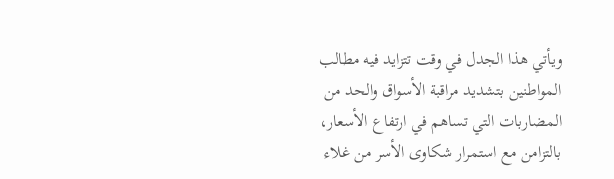ويأتي هذا الجدل في وقت تتزايد فيه مطالب المواطنين بتشديد مراقبة الأسواق والحد من المضاربات التي تساهم في ارتفاع الأسعار، بالتزامن مع استمرار شكاوى الأسر من غلاء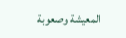المعيشة وصعوبة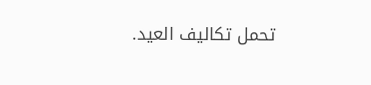تحمل تكاليف العيد.